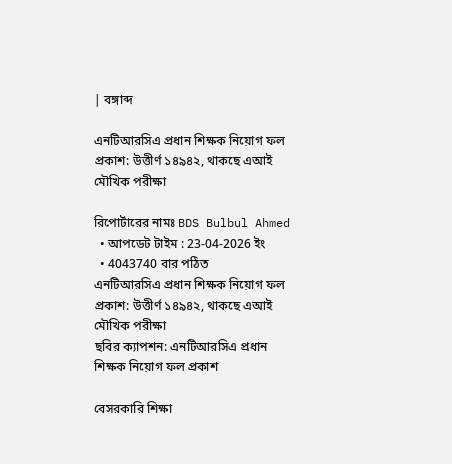| বঙ্গাব্দ

এনটিআরসিএ প্রধান শিক্ষক নিয়োগ ফল প্রকাশ: উত্তীর্ণ ১৪৯৪২, থাকছে এআই মৌখিক পরীক্ষা

রিপোর্টারের নামঃ BDS Bulbul Ahmed
  • আপডেট টাইম : 23-04-2026 ইং
  • 4043740 বার পঠিত
এনটিআরসিএ প্রধান শিক্ষক নিয়োগ ফল প্রকাশ: উত্তীর্ণ ১৪৯৪২, থাকছে এআই মৌখিক পরীক্ষা
ছবির ক্যাপশন: এনটিআরসিএ প্রধান শিক্ষক নিয়োগ ফল প্রকাশ

বেসরকারি শিক্ষা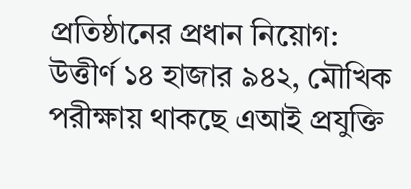প্রতিষ্ঠানের প্রধান নিয়োগ: উত্তীর্ণ ১৪ হাজার ৯৪২, মৌখিক পরীক্ষায় থাকছে এআই প্রযুক্তি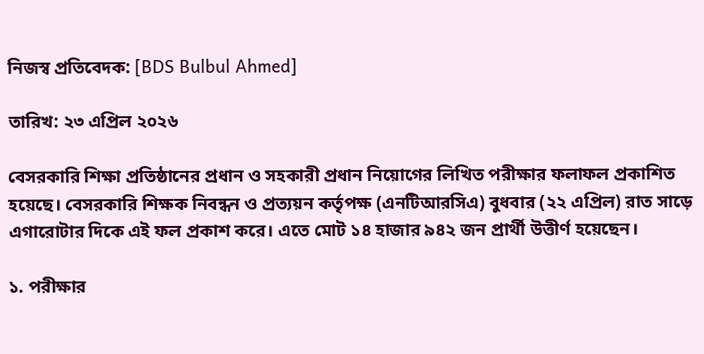নিজস্ব প্রতিবেদক: [BDS Bulbul Ahmed]

তারিখ: ২৩ এপ্রিল ২০২৬

বেসরকারি শিক্ষা প্রতিষ্ঠানের প্রধান ও সহকারী প্রধান নিয়োগের লিখিত পরীক্ষার ফলাফল প্রকাশিত হয়েছে। বেসরকারি শিক্ষক নিবন্ধন ও প্রত্যয়ন কর্তৃপক্ষ (এনটিআরসিএ) বুধবার (২২ এপ্রিল) রাত সাড়ে এগারোটার দিকে এই ফল প্রকাশ করে। এতে মোট ১৪ হাজার ৯৪২ জন প্রার্থী উত্তীর্ণ হয়েছেন।

১. পরীক্ষার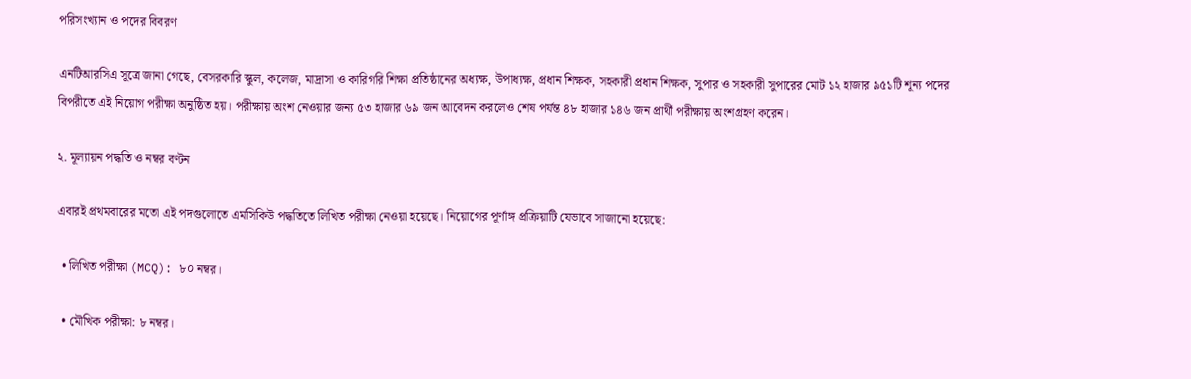পরিসংখ্যান ও পদের বিবরণ

এনটিআরসিএ সূত্রে জানা গেছে, বেসরকারি স্কুল, কলেজ, মাদ্রাসা ও কারিগরি শিক্ষা প্রতিষ্ঠানের অধ্যক্ষ, উপাধ্যক্ষ, প্রধান শিক্ষক, সহকারী প্রধান শিক্ষক, সুপার ও সহকারী সুপারের মোট ১২ হাজার ৯৫১টি শূন্য পদের বিপরীতে এই নিয়োগ পরীক্ষা অনুষ্ঠিত হয়। পরীক্ষায় অংশ নেওয়ার জন্য ৫৩ হাজার ৬৯ জন আবেদন করলেও শেষ পর্যন্ত ৪৮ হাজার ১৪৬ জন প্রার্থী পরীক্ষায় অংশগ্রহণ করেন।

২. মূল্যায়ন পদ্ধতি ও নম্বর বণ্টন

এবারই প্রথমবারের মতো এই পদগুলোতে এমসিকিউ পদ্ধতিতে লিখিত পরীক্ষা নেওয়া হয়েছে। নিয়োগের পূর্ণাঙ্গ প্রক্রিয়াটি যেভাবে সাজানো হয়েছে:

  • লিখিত পরীক্ষা (MCQ): ৮০ নম্বর।

  • মৌখিক পরীক্ষা: ৮ নম্বর।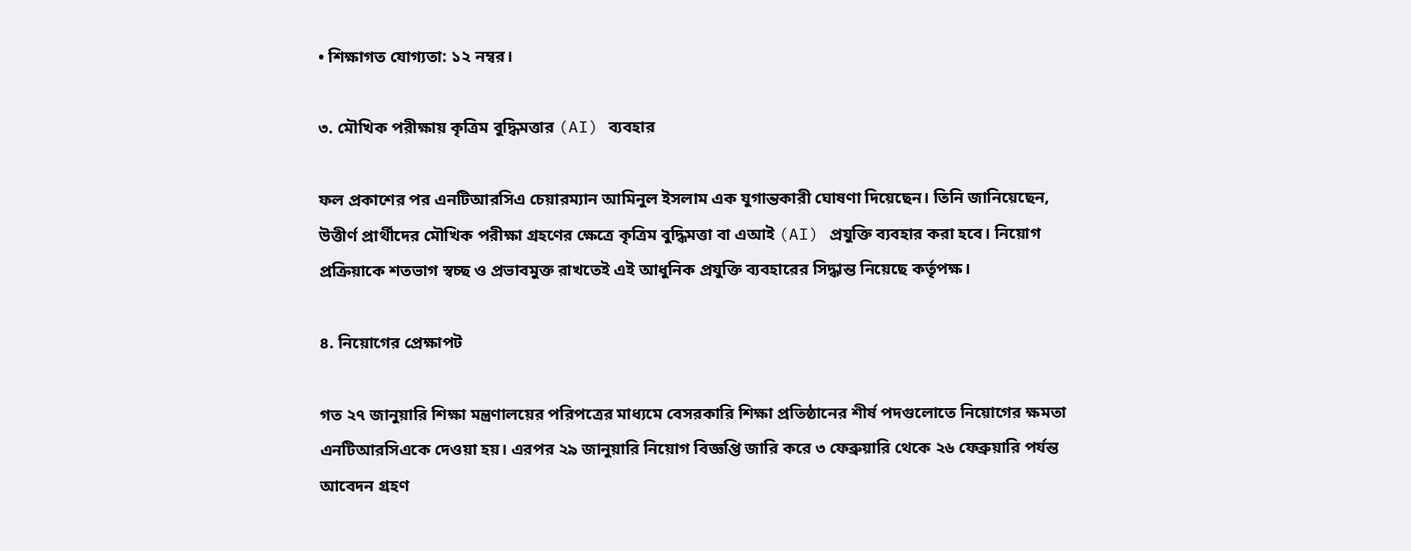• শিক্ষাগত যোগ্যতা: ১২ নম্বর।

৩. মৌখিক পরীক্ষায় কৃত্রিম বুদ্ধিমত্তার (AI) ব্যবহার

ফল প্রকাশের পর এনটিআরসিএ চেয়ারম্যান আমিনুল ইসলাম এক যুগান্তকারী ঘোষণা দিয়েছেন। তিনি জানিয়েছেন, উত্তীর্ণ প্রার্থীদের মৌখিক পরীক্ষা গ্রহণের ক্ষেত্রে কৃত্রিম বুদ্ধিমত্তা বা এআই (AI) প্রযুক্তি ব্যবহার করা হবে। নিয়োগ প্রক্রিয়াকে শতভাগ স্বচ্ছ ও প্রভাবমুক্ত রাখতেই এই আধুনিক প্রযুক্তি ব্যবহারের সিদ্ধান্ত নিয়েছে কর্তৃপক্ষ।

৪. নিয়োগের প্রেক্ষাপট

গত ২৭ জানুয়ারি শিক্ষা মন্ত্রণালয়ের পরিপত্রের মাধ্যমে বেসরকারি শিক্ষা প্রতিষ্ঠানের শীর্ষ পদগুলোতে নিয়োগের ক্ষমতা এনটিআরসিএকে দেওয়া হয়। এরপর ২৯ জানুয়ারি নিয়োগ বিজ্ঞপ্তি জারি করে ৩ ফেব্রুয়ারি থেকে ২৬ ফেব্রুয়ারি পর্যন্ত আবেদন গ্রহণ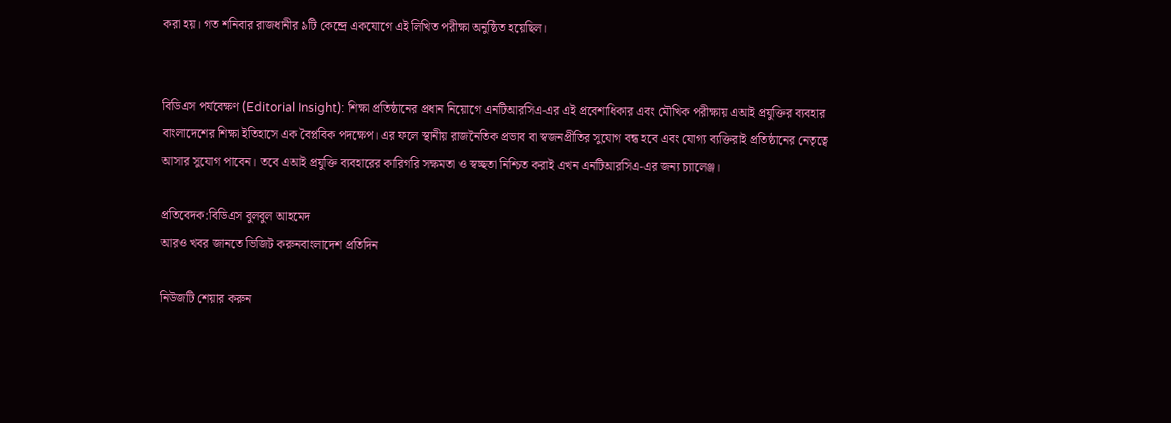করা হয়। গত শনিবার রাজধানীর ৯টি কেন্দ্রে একযোগে এই লিখিত পরীক্ষা অনুষ্ঠিত হয়েছিল।


বিডিএস পর্যবেক্ষণ (Editorial Insight): শিক্ষা প্রতিষ্ঠানের প্রধান নিয়োগে এনটিআরসিএ-এর এই প্রবেশাধিকার এবং মৌখিক পরীক্ষায় এআই প্রযুক্তির ব্যবহার বাংলাদেশের শিক্ষা ইতিহাসে এক বৈপ্লবিক পদক্ষেপ। এর ফলে স্থানীয় রাজনৈতিক প্রভাব বা স্বজনপ্রীতির সুযোগ বন্ধ হবে এবং যোগ্য ব্যক্তিরাই প্রতিষ্ঠানের নেতৃত্বে আসার সুযোগ পাবেন। তবে এআই প্রযুক্তি ব্যবহারের কারিগরি সক্ষমতা ও স্বচ্ছতা নিশ্চিত করাই এখন এনটিআরসিএ-এর জন্য চ্যালেঞ্জ।

প্রতিবেদক:বিডিএস বুলবুল আহমেদ
আরও খবর জানতে ভিজিট করুনবাংলাদেশ প্রতিদিন

নিউজটি শেয়ার করুন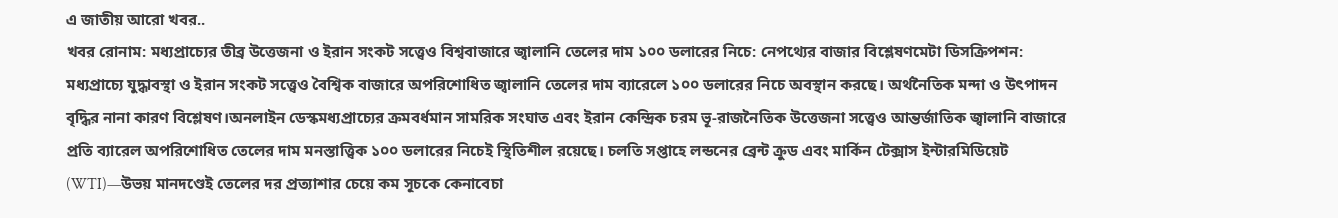এ জাতীয় আরো খবর..
খবর রোনাম: মধ্যপ্রাচ্যের তীব্র উত্তেজনা ও ইরান সংকট সত্ত্বেও বিশ্ববাজারে জ্বালানি তেলের দাম ১০০ ডলারের নিচে: নেপথ্যের বাজার বিশ্লেষণমেটা ডিসক্রিপশন: মধ্যপ্রাচ্যে যুদ্ধাবস্থা ও ইরান সংকট সত্ত্বেও বৈশ্বিক বাজারে অপরিশোধিত জ্বালানি তেলের দাম ব্যারেলে ১০০ ডলারের নিচে অবস্থান করছে। অর্থনৈতিক মন্দা ও উৎপাদন বৃদ্ধির নানা কারণ বিশ্লেষণ।অনলাইন ডেস্কমধ্যপ্রাচ্যের ক্রমবর্ধমান সামরিক সংঘাত এবং ইরান কেন্দ্রিক চরম ভূ-রাজনৈতিক উত্তেজনা সত্ত্বেও আন্তর্জাতিক জ্বালানি বাজারে প্রতি ব্যারেল অপরিশোধিত তেলের দাম মনস্তাত্ত্বিক ১০০ ডলারের নিচেই স্থিতিশীল রয়েছে। চলতি সপ্তাহে লন্ডনের ব্রেন্ট ক্রুড এবং মার্কিন টেক্সাস ইন্টারমিডিয়েট (WTI)—উভয় মানদণ্ডেই তেলের দর প্রত্যাশার চেয়ে কম সূচকে কেনাবেচা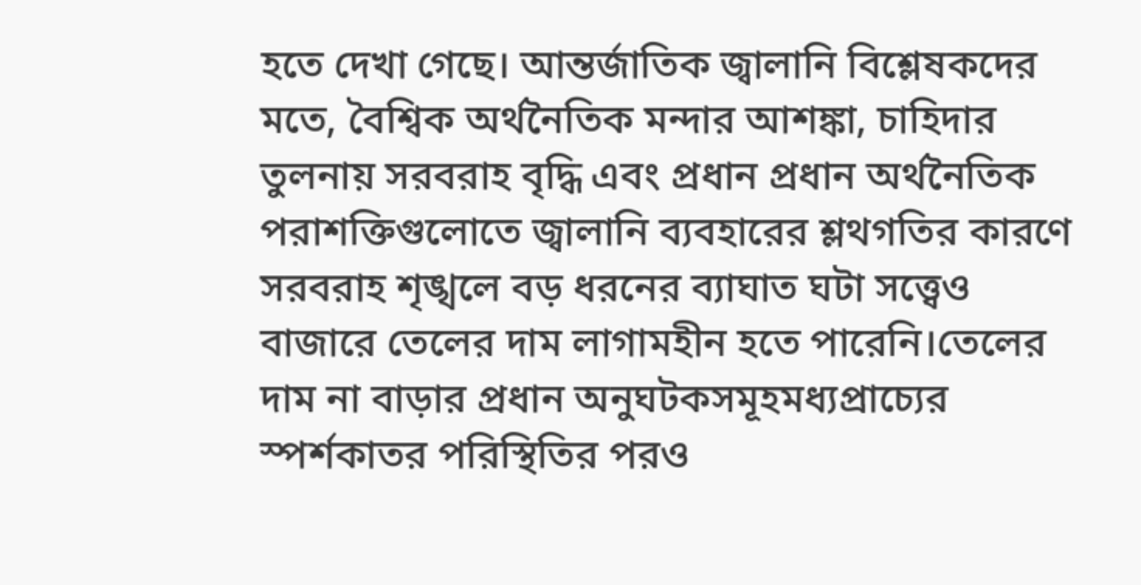হতে দেখা গেছে। আন্তর্জাতিক জ্বালানি বিশ্লেষকদের মতে, বৈশ্বিক অর্থনৈতিক মন্দার আশঙ্কা, চাহিদার তুলনায় সরবরাহ বৃদ্ধি এবং প্রধান প্রধান অর্থনৈতিক পরাশক্তিগুলোতে জ্বালানি ব্যবহারের শ্লথগতির কারণে সরবরাহ শৃঙ্খলে বড় ধরনের ব্যাঘাত ঘটা সত্ত্বেও বাজারে তেলের দাম লাগামহীন হতে পারেনি।তেলের দাম না বাড়ার প্রধান অনুঘটকসমূহমধ্যপ্রাচ্যের স্পর্শকাতর পরিস্থিতির পরও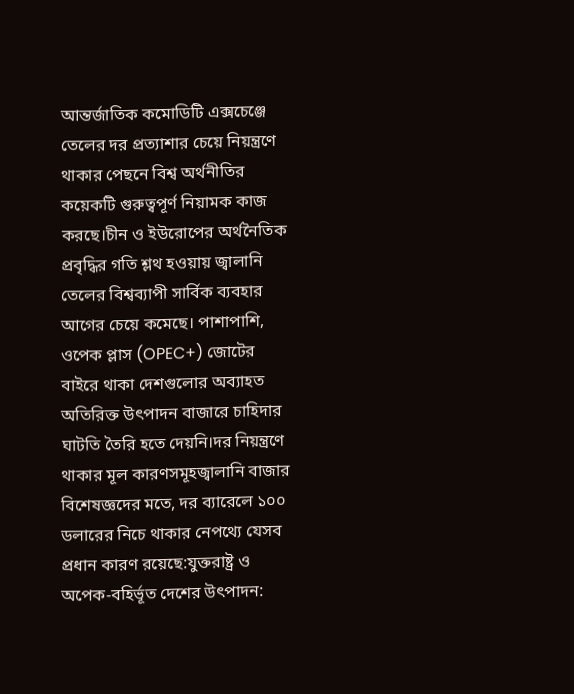আন্তর্জাতিক কমোডিটি এক্সচেঞ্জে তেলের দর প্রত্যাশার চেয়ে নিয়ন্ত্রণে থাকার পেছনে বিশ্ব অর্থনীতির কয়েকটি গুরুত্বপূর্ণ নিয়ামক কাজ করছে।চীন ও ইউরোপের অর্থনৈতিক প্রবৃদ্ধির গতি শ্লথ হওয়ায় জ্বালানি তেলের বিশ্বব্যাপী সার্বিক ব্যবহার আগের চেয়ে কমেছে। পাশাপাশি, ওপেক প্লাস (OPEC+) জোটের বাইরে থাকা দেশগুলোর অব্যাহত অতিরিক্ত উৎপাদন বাজারে চাহিদার ঘাটতি তৈরি হতে দেয়নি।দর নিয়ন্ত্রণে থাকার মূল কারণসমূহজ্বালানি বাজার বিশেষজ্ঞদের মতে, দর ব্যারেলে ১০০ ডলারের নিচে থাকার নেপথ্যে যেসব প্রধান কারণ রয়েছে:যুক্তরাষ্ট্র ও অপেক-বহির্ভূত দেশের উৎপাদন: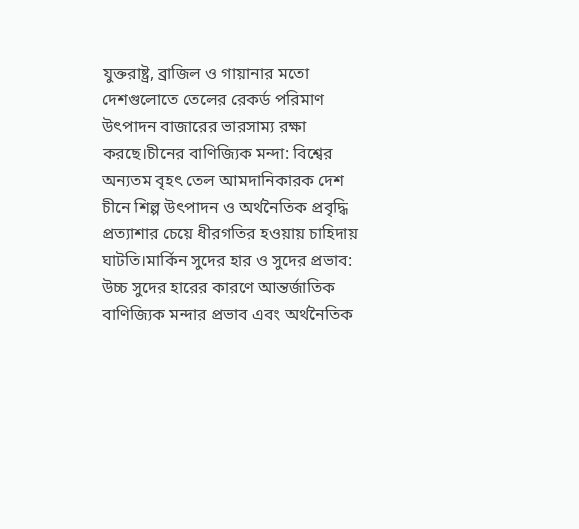যুক্তরাষ্ট্র, ব্রাজিল ও গায়ানার মতো দেশগুলোতে তেলের রেকর্ড পরিমাণ উৎপাদন বাজারের ভারসাম্য রক্ষা করছে।চীনের বাণিজ্যিক মন্দা: বিশ্বের অন্যতম বৃহৎ তেল আমদানিকারক দেশ চীনে শিল্প উৎপাদন ও অর্থনৈতিক প্রবৃদ্ধি প্রত্যাশার চেয়ে ধীরগতির হওয়ায় চাহিদায় ঘাটতি।মার্কিন সুদের হার ও সুদের প্রভাব: উচ্চ সুদের হারের কারণে আন্তর্জাতিক বাণিজ্যিক মন্দার প্রভাব এবং অর্থনৈতিক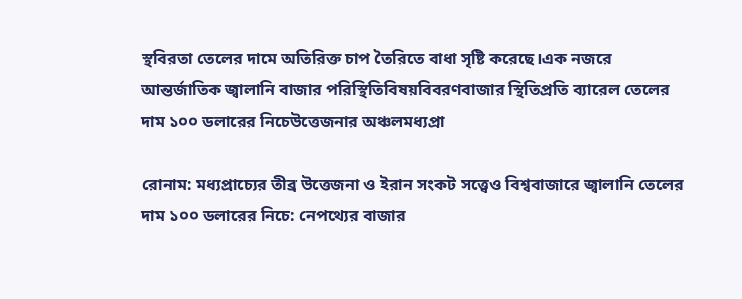স্থবিরতা তেলের দামে অতিরিক্ত চাপ তৈরিতে বাধা সৃষ্টি করেছে।এক নজরে আন্তর্জাতিক জ্বালানি বাজার পরিস্থিতিবিষয়বিবরণবাজার স্থিতিপ্রতি ব্যারেল তেলের দাম ১০০ ডলারের নিচেউত্তেজনার অঞ্চলমধ্যপ্রা

রোনাম: মধ্যপ্রাচ্যের তীব্র উত্তেজনা ও ইরান সংকট সত্ত্বেও বিশ্ববাজারে জ্বালানি তেলের দাম ১০০ ডলারের নিচে: নেপথ্যের বাজার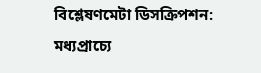বিশ্লেষণমেটা ডিসক্রিপশন: মধ্যপ্রাচ্যে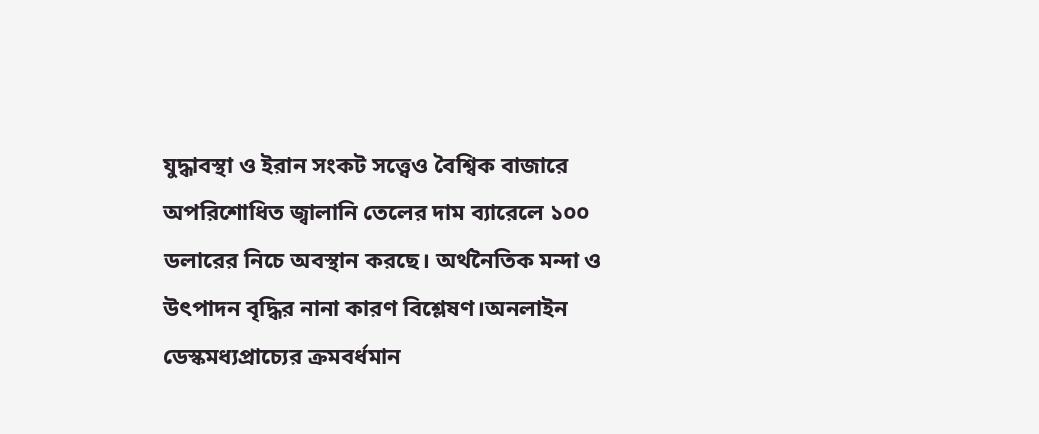যুদ্ধাবস্থা ও ইরান সংকট সত্ত্বেও বৈশ্বিক বাজারে অপরিশোধিত জ্বালানি তেলের দাম ব্যারেলে ১০০ ডলারের নিচে অবস্থান করছে। অর্থনৈতিক মন্দা ও উৎপাদন বৃদ্ধির নানা কারণ বিশ্লেষণ।অনলাইন ডেস্কমধ্যপ্রাচ্যের ক্রমবর্ধমান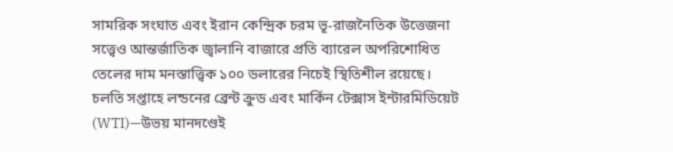সামরিক সংঘাত এবং ইরান কেন্দ্রিক চরম ভূ-রাজনৈতিক উত্তেজনা সত্ত্বেও আন্তর্জাতিক জ্বালানি বাজারে প্রতি ব্যারেল অপরিশোধিত তেলের দাম মনস্তাত্ত্বিক ১০০ ডলারের নিচেই স্থিতিশীল রয়েছে। চলতি সপ্তাহে লন্ডনের ব্রেন্ট ক্রুড এবং মার্কিন টেক্সাস ইন্টারমিডিয়েট (WTI)—উভয় মানদণ্ডেই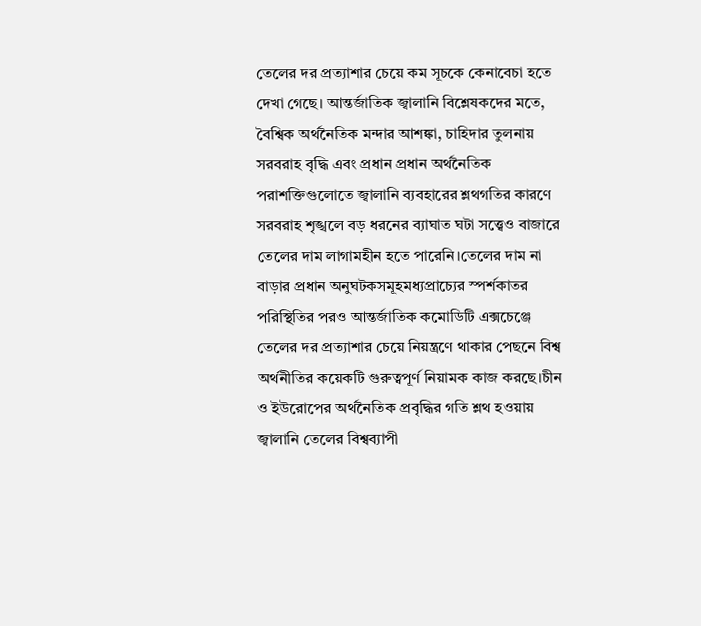তেলের দর প্রত্যাশার চেয়ে কম সূচকে কেনাবেচা হতে দেখা গেছে। আন্তর্জাতিক জ্বালানি বিশ্লেষকদের মতে, বৈশ্বিক অর্থনৈতিক মন্দার আশঙ্কা, চাহিদার তুলনায় সরবরাহ বৃদ্ধি এবং প্রধান প্রধান অর্থনৈতিক পরাশক্তিগুলোতে জ্বালানি ব্যবহারের শ্লথগতির কারণে সরবরাহ শৃঙ্খলে বড় ধরনের ব্যাঘাত ঘটা সত্ত্বেও বাজারে তেলের দাম লাগামহীন হতে পারেনি।তেলের দাম না বাড়ার প্রধান অনুঘটকসমূহমধ্যপ্রাচ্যের স্পর্শকাতর পরিস্থিতির পরও আন্তর্জাতিক কমোডিটি এক্সচেঞ্জে তেলের দর প্রত্যাশার চেয়ে নিয়ন্ত্রণে থাকার পেছনে বিশ্ব অর্থনীতির কয়েকটি গুরুত্বপূর্ণ নিয়ামক কাজ করছে।চীন ও ইউরোপের অর্থনৈতিক প্রবৃদ্ধির গতি শ্লথ হওয়ায় জ্বালানি তেলের বিশ্বব্যাপী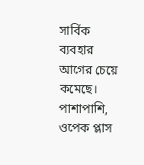সার্বিক ব্যবহার আগের চেয়ে কমেছে। পাশাপাশি, ওপেক প্লাস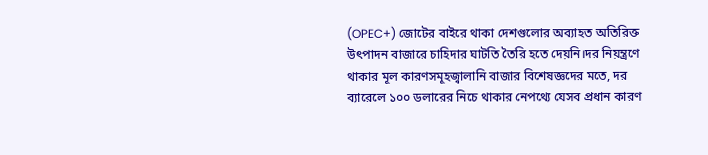(OPEC+) জোটের বাইরে থাকা দেশগুলোর অব্যাহত অতিরিক্ত উৎপাদন বাজারে চাহিদার ঘাটতি তৈরি হতে দেয়নি।দর নিয়ন্ত্রণে থাকার মূল কারণসমূহজ্বালানি বাজার বিশেষজ্ঞদের মতে, দর ব্যারেলে ১০০ ডলারের নিচে থাকার নেপথ্যে যেসব প্রধান কারণ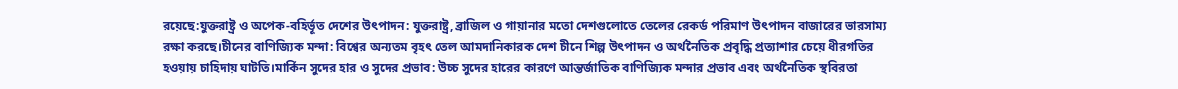রয়েছে:যুক্তরাষ্ট্র ও অপেক-বহির্ভূত দেশের উৎপাদন: যুক্তরাষ্ট্র, ব্রাজিল ও গায়ানার মতো দেশগুলোতে তেলের রেকর্ড পরিমাণ উৎপাদন বাজারের ভারসাম্য রক্ষা করছে।চীনের বাণিজ্যিক মন্দা: বিশ্বের অন্যতম বৃহৎ তেল আমদানিকারক দেশ চীনে শিল্প উৎপাদন ও অর্থনৈতিক প্রবৃদ্ধি প্রত্যাশার চেয়ে ধীরগতির হওয়ায় চাহিদায় ঘাটতি।মার্কিন সুদের হার ও সুদের প্রভাব: উচ্চ সুদের হারের কারণে আন্তর্জাতিক বাণিজ্যিক মন্দার প্রভাব এবং অর্থনৈতিক স্থবিরতা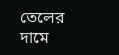তেলের দামে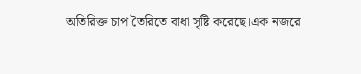অতিরিক্ত চাপ তৈরিতে বাধা সৃষ্টি করেছে।এক নজরে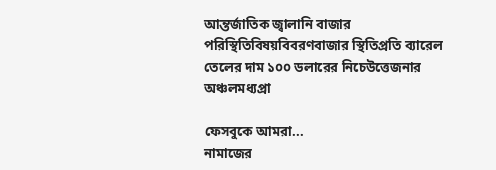আন্তর্জাতিক জ্বালানি বাজার পরিস্থিতিবিষয়বিবরণবাজার স্থিতিপ্রতি ব্যারেল তেলের দাম ১০০ ডলারের নিচেউত্তেজনার অঞ্চলমধ্যপ্রা

ফেসবুকে আমরা...
নামাজের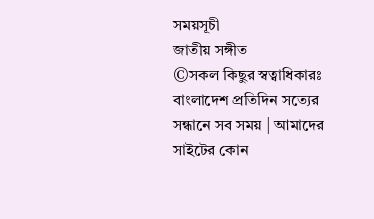সময়সূচী
জাতীয় সঙ্গীত
©সকল কিছুর স্বত্বাধিকারঃ বাংলাদেশ প্রতিদিন সত্যের সন্ধানে সব সময় | আমাদের সাইটের কোন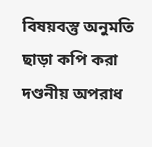বিষয়বস্তু অনুমতি ছাড়া কপি করা দণ্ডনীয় অপরাধ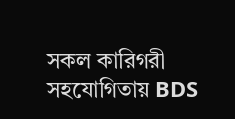সকল কারিগরী সহযোগিতায় BDS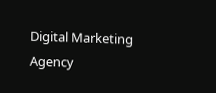Digital Marketing Agency